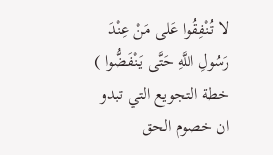لا تُنْفِقُوا عَلى مَنْ عِنْدَ رَسُولِ اللَّهِ حَتَّى يَنْفَضُّوا )
خطة التجويع التي تبدو ان خصوم الحق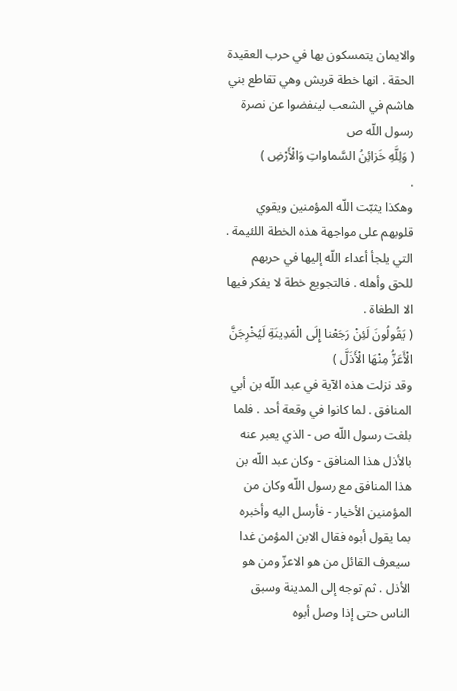والايمان يتمسكون بها في حرب العقيدة الحقة . انها خطة قريش وهي تقاطع بني هاشم في الشعب لينفضوا عن نصرة رسول اللّه ص
( وَلِلَّهِ خَزائِنُ السَّماواتِ وَالْأَرْضِ )
.
وهكذا يثبّت اللّه المؤمنين ويقوي قلوبهم على مواجهة هذه الخطة اللئيمة . التي يلجأ أعداء اللّه إليها في حربهم للحق وأهله . فالتجويع خطة لا يفكر فيها الا الطغاة .
( يَقُولُونَ لَئِنْ رَجَعْنا إِلَى الْمَدِينَةِ لَيُخْرِجَنَّ الْأَعَزُّ مِنْهَا الْأَذَلَّ )
وقد نزلت هذه الآية في عبد اللّه بن أبي المنافق . لما كانوا في وقعة أحد . فلما بلغت رسول اللّه ص - الذي يعبر عنه بالأذل هذا المنافق - وكان عبد اللّه بن هذا المنافق مع رسول اللّه وكان من المؤمنين الأخيار - فأرسل اليه وأخبره بما يقول أبوه فقال الابن المؤمن غدا سيعرف القائل من هو الاعزّ ومن هو الأذل . ثم توجه إلى المدينة وسبق الناس حتى إذا وصل أبوه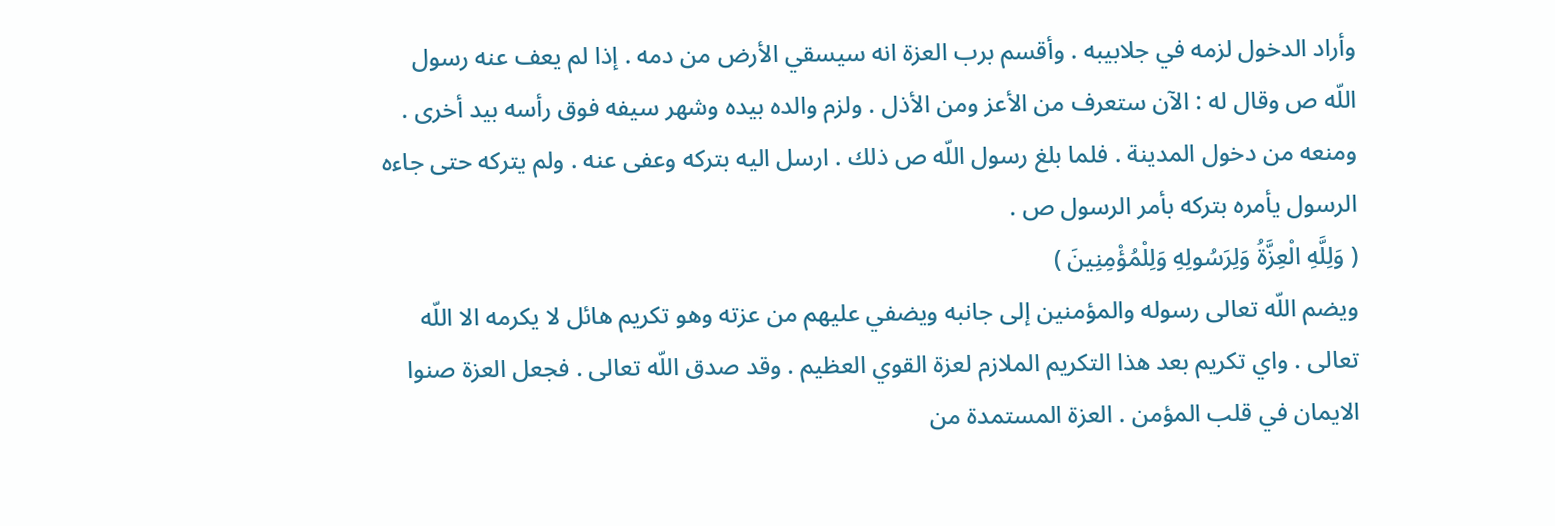وأراد الدخول لزمه في جلابيبه . وأقسم برب العزة انه سيسقي الأرض من دمه . إذا لم يعف عنه رسول اللّه ص وقال له : الآن ستعرف من الأعز ومن الأذل . ولزم والده بيده وشهر سيفه فوق رأسه بيد أخرى . ومنعه من دخول المدينة . فلما بلغ رسول اللّه ص ذلك . ارسل اليه بتركه وعفى عنه . ولم يتركه حتى جاءه الرسول يأمره بتركه بأمر الرسول ص .
( وَلِلَّهِ الْعِزَّةُ وَلِرَسُولِهِ وَلِلْمُؤْمِنِينَ )
ويضم اللّه تعالى رسوله والمؤمنين إلى جانبه ويضفي عليهم من عزته وهو تكريم هائل لا يكرمه الا اللّه تعالى . واي تكريم بعد هذا التكريم الملازم لعزة القوي العظيم . وقد صدق اللّه تعالى . فجعل العزة صنوا الايمان في قلب المؤمن . العزة المستمدة من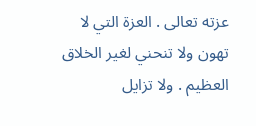عزته تعالى . العزة التي لا تهون ولا تنحني لغير الخلاق العظيم . ولا تزايل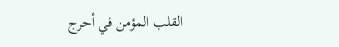القلب المؤمن في أحرج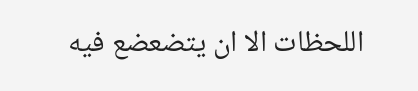اللحظات الا ان يتضعضع فيه